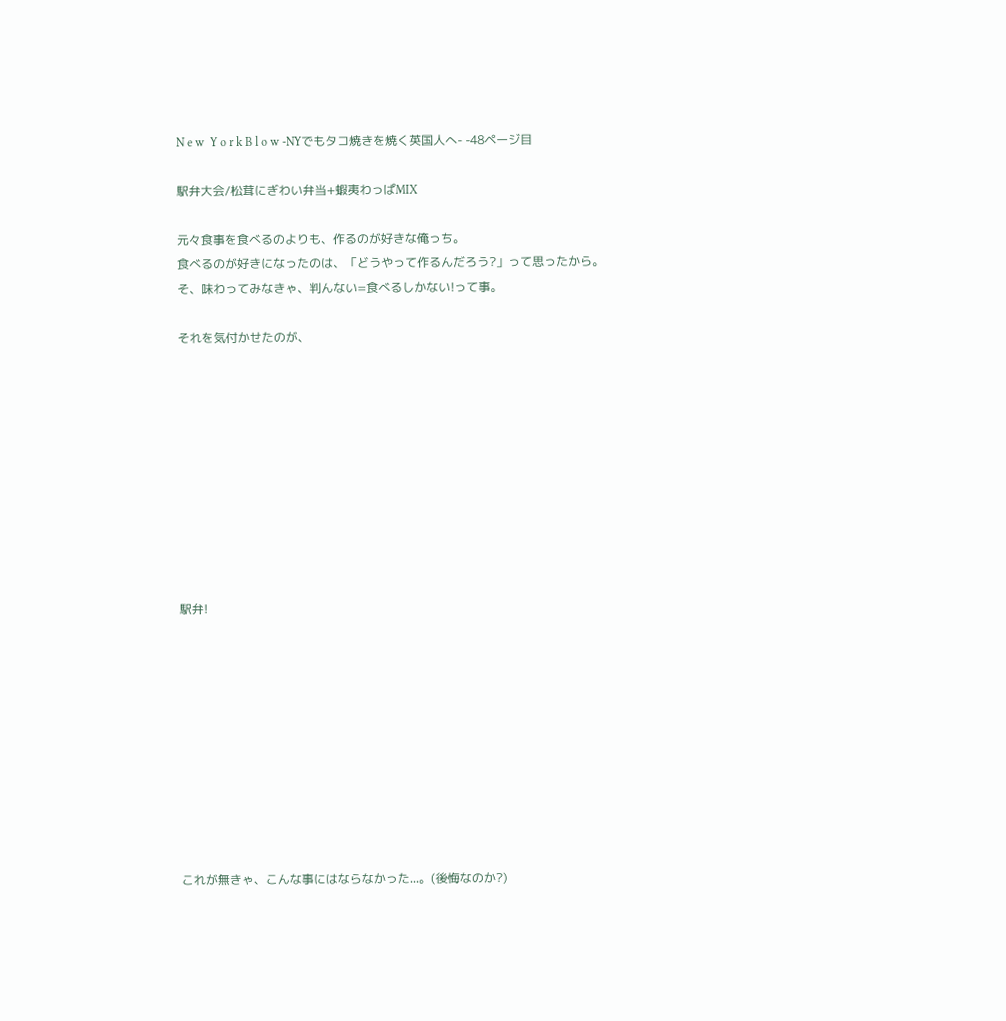N e w  Y o r k B l o w -NYでもタコ焼きを焼く英国人へ- -48ページ目

駅弁大会/松茸にぎわい弁当+蝦夷わっぱMIX

元々食事を食べるのよりも、作るのが好きな俺っち。
食べるのが好きになったのは、「どうやって作るんだろう?」って思ったから。
そ、味わってみなきゃ、判んない=食べるしかない!って事。

それを気付かせたのが、










駅弁!










これが無きゃ、こんな事にはならなかった...。(後悔なのか?)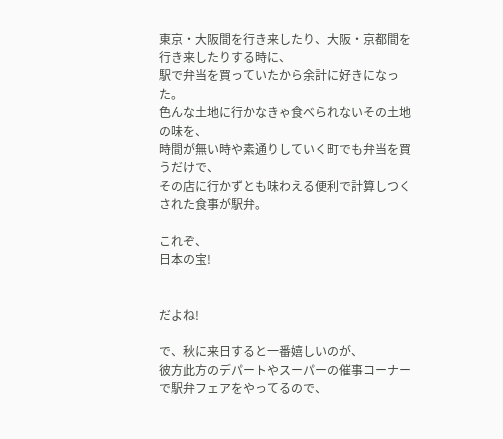東京・大阪間を行き来したり、大阪・京都間を行き来したりする時に、
駅で弁当を買っていたから余計に好きになった。
色んな土地に行かなきゃ食べられないその土地の味を、
時間が無い時や素通りしていく町でも弁当を買うだけで、
その店に行かずとも味わえる便利で計算しつくされた食事が駅弁。

これぞ、
日本の宝!


だよね!

で、秋に来日すると一番嬉しいのが、
彼方此方のデパートやスーパーの催事コーナーで駅弁フェアをやってるので、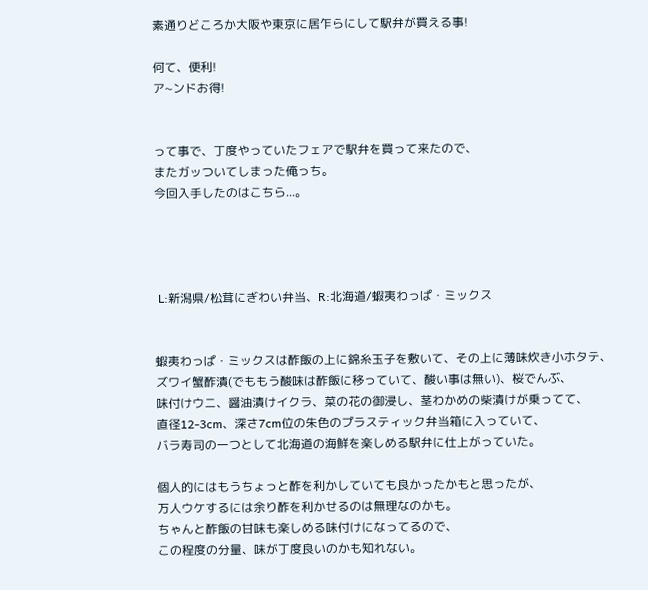素通りどころか大阪や東京に居乍らにして駅弁が買える事!

何て、便利!
ア~ンドお得!


って事で、丁度やっていたフェアで駅弁を買って来たので、
またガッついてしまった俺っち。
今回入手したのはこちら...。




 L:新潟県/松茸にぎわい弁当、R:北海道/蝦夷わっぱ・ミックス


蝦夷わっぱ・ミックスは酢飯の上に錦糸玉子を敷いて、その上に薄味炊き小ホタテ、
ズワイ蟹酢漬(でももう酸味は酢飯に移っていて、酸い事は無い)、桜でんぶ、
味付けウニ、醤油漬けイクラ、菜の花の御浸し、茎わかめの柴漬けが乗ってて、
直径12-3cm、深さ7cm位の朱色のプラスティック弁当箱に入っていて、
バラ寿司の一つとして北海道の海鮮を楽しめる駅弁に仕上がっていた。

個人的にはもうちょっと酢を利かしていても良かったかもと思ったが、
万人ウケするには余り酢を利かせるのは無理なのかも。
ちゃんと酢飯の甘味も楽しめる味付けになってるので、
この程度の分量、味が丁度良いのかも知れない。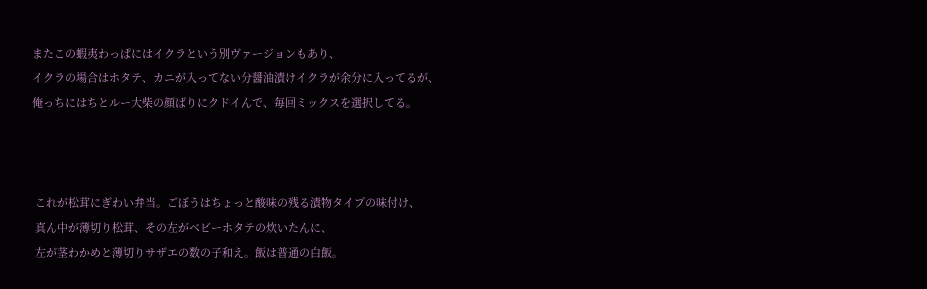またこの蝦夷わっぱにはイクラという別ヴァージョンもあり、
イクラの場合はホタテ、カニが入ってない分醤油漬けイクラが余分に入ってるが、
俺っちにはちとルー大柴の顔ばりにクドイんで、毎回ミックスを選択してる。



 これが松茸にぎわい弁当。ごぼうはちょっと酸味の残る漬物タイプの味付け、
 真ん中が薄切り松茸、その左がベビーホタテの炊いたんに、
 左が茎わかめと薄切りサザエの数の子和え。飯は普通の白飯。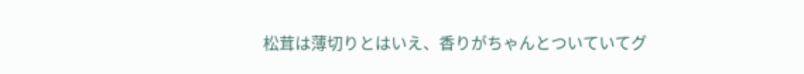松茸は薄切りとはいえ、香りがちゃんとついていてグ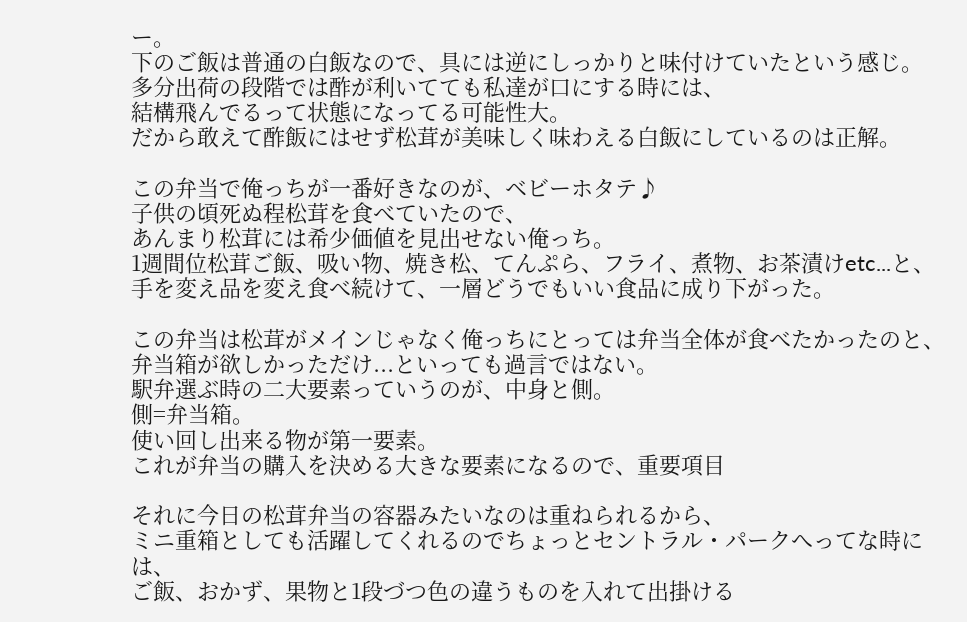ー。
下のご飯は普通の白飯なので、具には逆にしっかりと味付けていたという感じ。
多分出荷の段階では酢が利いてても私達が口にする時には、
結構飛んでるって状態になってる可能性大。
だから敢えて酢飯にはせず松茸が美味しく味わえる白飯にしているのは正解。

この弁当で俺っちが一番好きなのが、ベビーホタテ♪
子供の頃死ぬ程松茸を食べていたので、
あんまり松茸には希少価値を見出せない俺っち。
1週間位松茸ご飯、吸い物、焼き松、てんぷら、フライ、煮物、お茶漬けetc...と、
手を変え品を変え食べ続けて、一層どうでもいい食品に成り下がった。

この弁当は松茸がメインじゃなく俺っちにとっては弁当全体が食べたかったのと、
弁当箱が欲しかっただけ...といっても過言ではない。
駅弁選ぶ時の二大要素っていうのが、中身と側。
側=弁当箱。
使い回し出来る物が第一要素。
これが弁当の購入を決める大きな要素になるので、重要項目

それに今日の松茸弁当の容器みたいなのは重ねられるから、
ミニ重箱としても活躍してくれるのでちょっとセントラル・パークへってな時には、
ご飯、おかず、果物と1段づつ色の違うものを入れて出掛ける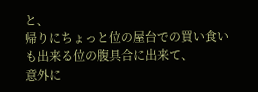と、
帰りにちょっと位の屋台での買い食いも出来る位の腹具合に出来て、
意外に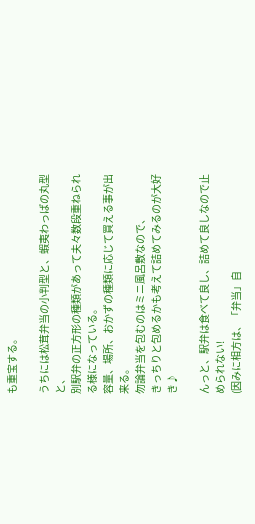も重宝する。

うちには松茸弁当の小判型と、蝦夷わっぱの丸型と、
別駅弁の正方形の種類があって夫々数段重ねられる様になっている。
容量、場所、おかずの種類に応じて買える事が出来る。
勿論弁当を包むのはミニ風呂敷なので、
きっちりと包めるかも考えて詰めてみるのが大好き♪

んっと、駅弁は食べて良し、詰めて良しなので止められない!
(因みに相方は、「弁当」自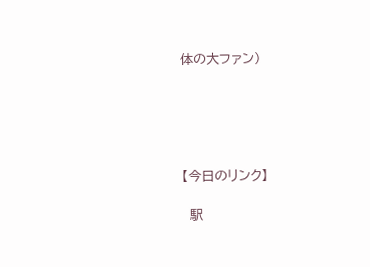体の大ファン)





【今日のリンク】

  駅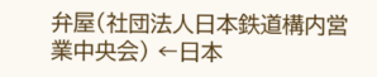弁屋(社団法人日本鉄道構内営業中央会) ←日本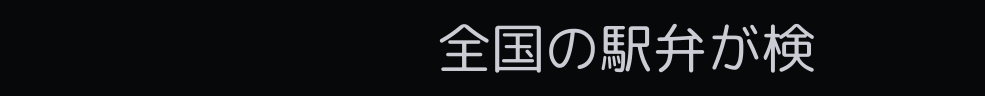全国の駅弁が検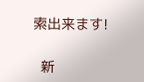索出来ます!

  新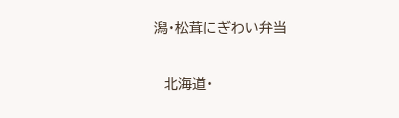潟・松茸にぎわい弁当

  北海道・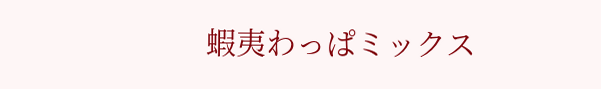蝦夷わっぱミックス